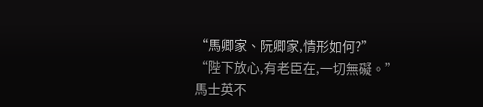“馬卿家、阮卿家,情形如何?”
“陛下放心,有老臣在,一切無礙。”
馬士英不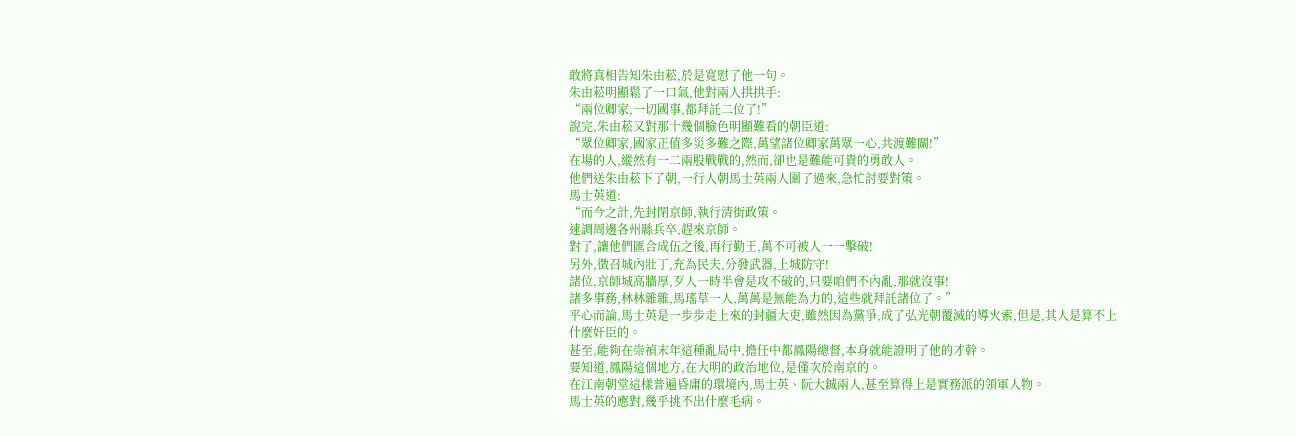敢將真相告知朱由菘,於是寬慰了他一句。
朱由菘明顯鬆了一口氣,他對兩人拱拱手:
“兩位卿家,一切國事,都拜託二位了!”
說完,朱由菘又對那十幾個臉色明顯難看的朝臣道:
“眾位卿家,國家正值多災多難之際,萬望諸位卿家萬眾一心,共渡難關!”
在場的人,縱然有一二兩股戰戰的,然而,卻也是難能可貴的勇敢人。
他們送朱由菘下了朝,一行人朝馬士英兩人圍了過來,急忙討要對策。
馬士英道:
“而今之計,先封閉京師,執行清街政策。
速調周邊各州縣兵卒,趕來京師。
對了,讓他們匯合成伍之後,再行勤王,萬不可被人一一擊破!
另外,徵召城內壯丁,充為民夫,分發武器,上城防守!
諸位,京師城高牆厚,歹人一時半會是攻不破的,只要咱們不內亂,那就沒事!
諸多事務,林林雜雜,馬瑤草一人,萬萬是無能為力的,這些就拜託諸位了。”
平心而論,馬士英是一步步走上來的封疆大吏,雖然因為黨爭,成了弘光朝覆滅的導火索,但是,其人是算不上什麼奸臣的。
甚至,能夠在崇禎末年這種亂局中,擔任中都鳳陽總督,本身就能證明了他的才幹。
要知道,鳳陽這個地方,在大明的政治地位,是僅次於南京的。
在江南朝堂這樣普遍昏庸的環境內,馬士英、阮大鋮兩人,甚至算得上是實務派的領軍人物。
馬士英的應對,幾乎挑不出什麼毛病。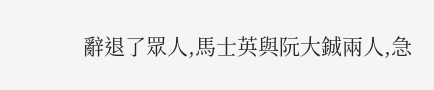辭退了眾人,馬士英與阮大鋮兩人,急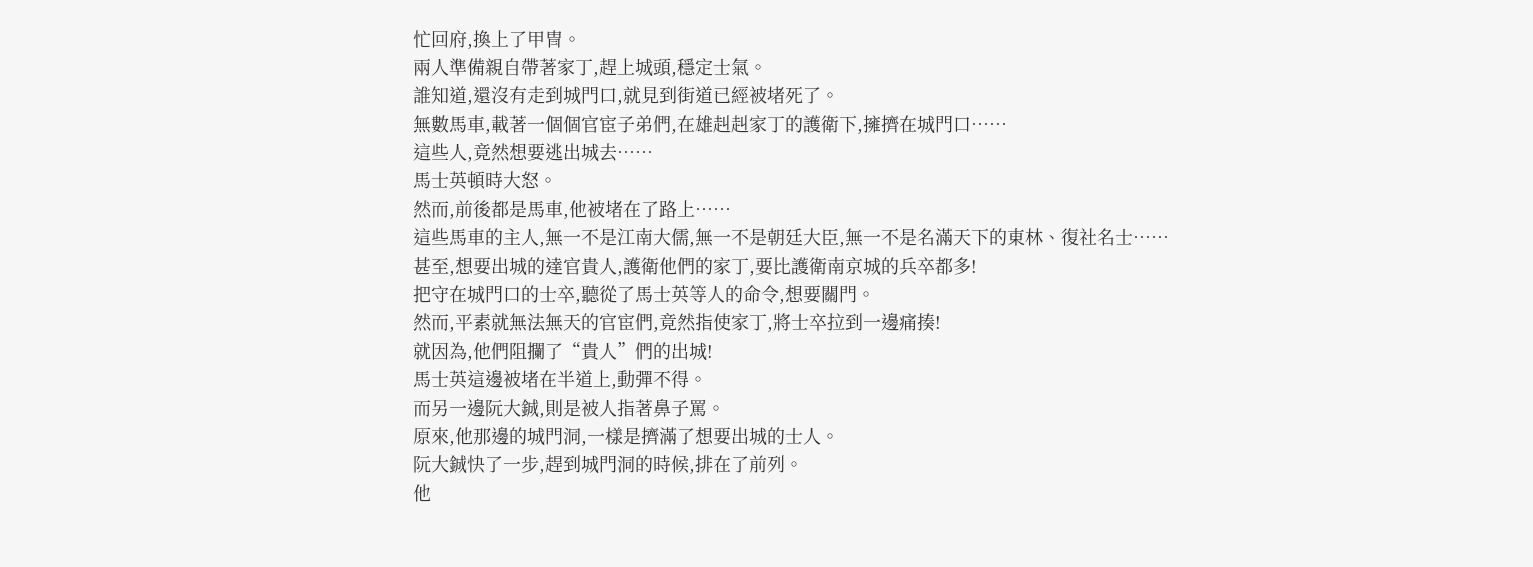忙回府,換上了甲冑。
兩人準備親自帶著家丁,趕上城頭,穩定士氣。
誰知道,還沒有走到城門口,就見到街道已經被堵死了。
無數馬車,載著一個個官宦子弟們,在雄赳赳家丁的護衛下,擁擠在城門口……
這些人,竟然想要逃出城去……
馬士英頓時大怒。
然而,前後都是馬車,他被堵在了路上……
這些馬車的主人,無一不是江南大儒,無一不是朝廷大臣,無一不是名滿天下的東林、復社名士……
甚至,想要出城的達官貴人,護衛他們的家丁,要比護衛南京城的兵卒都多!
把守在城門口的士卒,聽從了馬士英等人的命令,想要關門。
然而,平素就無法無天的官宦們,竟然指使家丁,將士卒拉到一邊痛揍!
就因為,他們阻攔了“貴人”們的出城!
馬士英這邊被堵在半道上,動彈不得。
而另一邊阮大鋮,則是被人指著鼻子罵。
原來,他那邊的城門洞,一樣是擠滿了想要出城的士人。
阮大鋮快了一步,趕到城門洞的時候,排在了前列。
他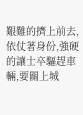艱難的擠上前去,依仗著身份,強硬的讓士卒驅趕車輛,要關上城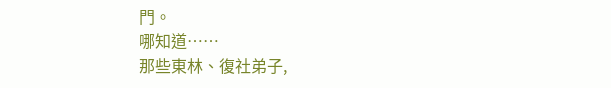門。
哪知道……
那些東林、復社弟子,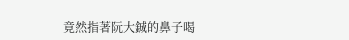竟然指著阮大鋮的鼻子喝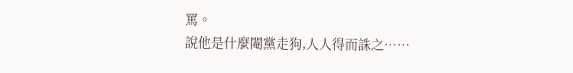罵。
說他是什麼閹黨走狗,人人得而誅之……